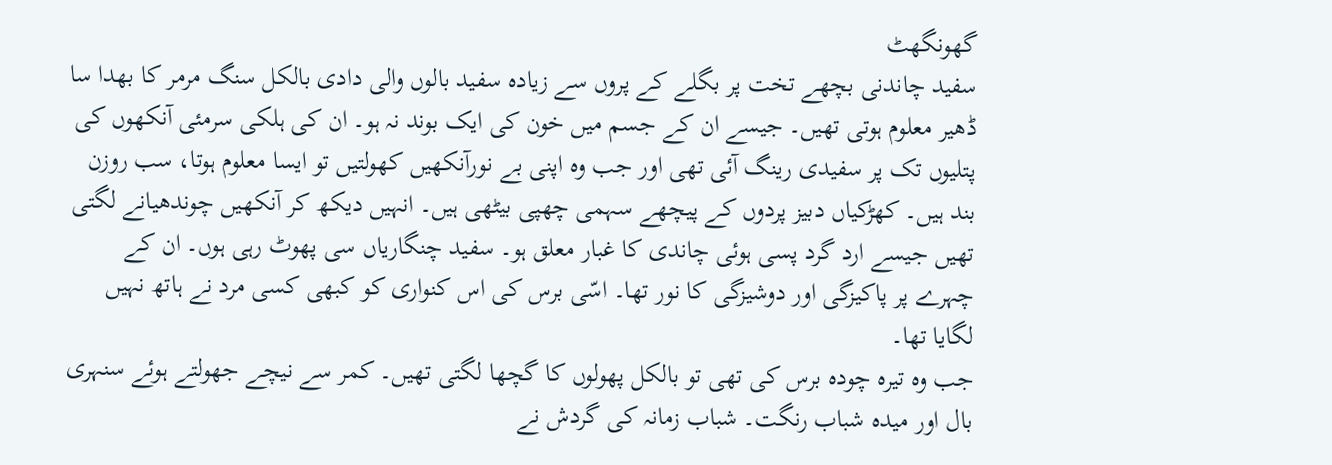گھونگھٹ
سفید چاندنی بچھے تخت پر بگلے کے پروں سے زیادہ سفید بالوں والی دادی بالکل سنگ مرمر کا بھدا سا ڈھیر معلوم ہوتی تھیں۔ جیسے ان کے جسم میں خون کی ایک بوند نہ ہو۔ ان کی ہلکی سرمئی آنکھوں کی پتلیوں تک پر سفیدی رینگ آئی تھی اور جب وہ اپنی بے نورآنکھیں کھولتیں تو ایسا معلوم ہوتا، سب روزن بند ہیں۔ کھڑکیاں دبیز پردوں کے پیچھے سہمی چھپی بیٹھی ہیں۔ انہیں دیکھ کر آنکھیں چوندھیانے لگتی تھیں جیسے ارد گرد پسی ہوئی چاندی کا غبار معلق ہو۔ سفید چنگاریاں سی پھوٹ رہی ہوں۔ ان کے چہرے پر پاکیزگی اور دوشیزگی کا نور تھا۔ اسّی برس کی اس کنواری کو کبھی کسی مرد نے ہاتھ نہیں لگایا تھا۔
جب وہ تیرہ چودہ برس کی تھی تو بالکل پھولوں کا گچھا لگتی تھیں۔ کمر سے نیچے جھولتے ہوئے سنہری بال اور میدہ شباب رنگت۔ شباب زمانہ کی گردش نے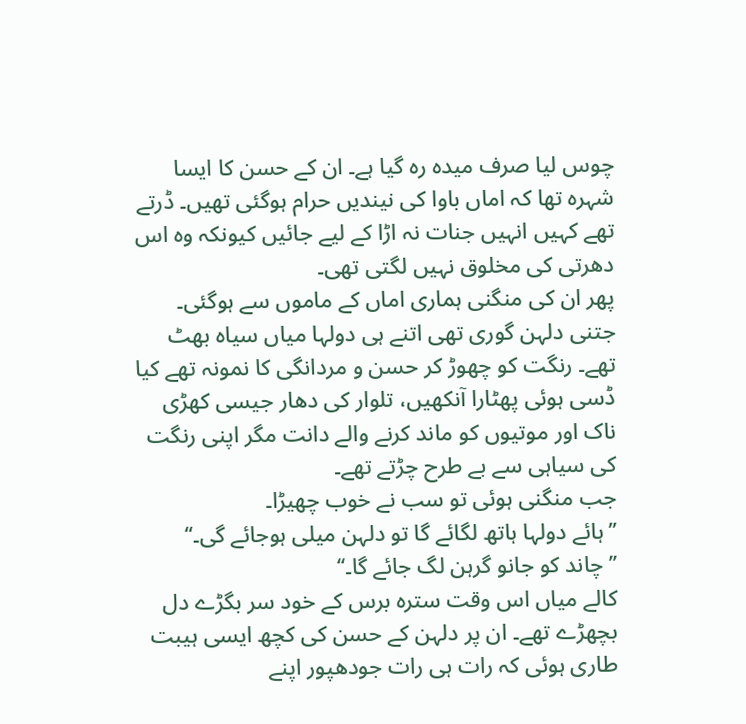چوس لیا صرف میدہ رہ گیا ہے۔ ان کے حسن کا ایسا شہرہ تھا کہ اماں باوا کی نیندیں حرام ہوگئی تھیں۔ ڈرتے تھے کہیں انہیں جنات نہ اڑا کے لیے جائیں کیونکہ وہ اس دھرتی کی مخلوق نہیں لگتی تھی۔
پھر ان کی منگنی ہماری اماں کے ماموں سے ہوگئی۔ جتنی دلہن گوری تھی اتنے ہی دولہا میاں سیاہ بھٹ تھے۔ رنگت کو چھوڑ کر حسن و مردانگی کا نمونہ تھے کیا ڈسی ہوئی پھٹارا آنکھیں، تلوار کی دھار جیسی کھڑی ناک اور موتیوں کو ماند کرنے والے دانت مگر اپنی رنگت کی سیاہی سے بے طرح چڑتے تھے۔
جب منگنی ہوئی تو سب نے خوب چھیڑا۔
’’ہائے دولہا ہاتھ لگائے گا تو دلہن میلی ہوجائے گی۔‘‘
’’چاند کو جانو گرہن لگ جائے گا۔‘‘
کالے میاں اس وقت سترہ برس کے خود سر بگڑے دل بچھڑے تھے۔ ان پر دلہن کے حسن کی کچھ ایسی ہیبت طاری ہوئی کہ رات ہی رات جودھپور اپنے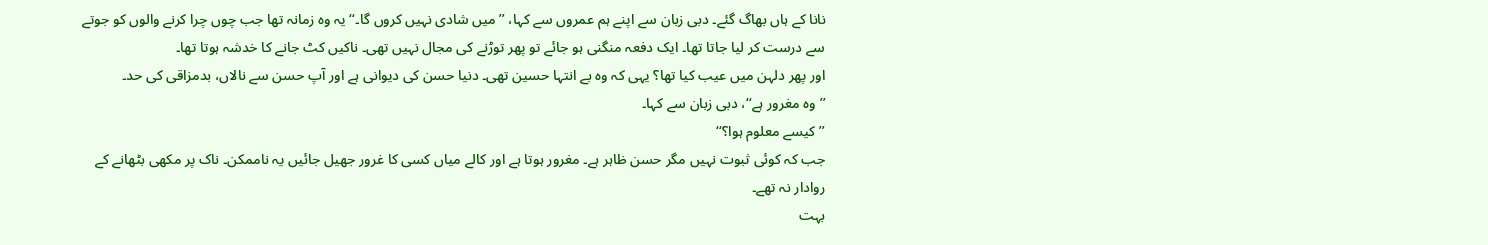نانا کے ہاں بھاگ گئے۔ دبی زبان سے اپنے ہم عمروں سے کہا، ’’میں شادی نہیں کروں گا۔‘‘ یہ وہ زمانہ تھا جب چوں چرا کرنے والوں کو جوتے سے درست کر لیا جاتا تھا۔ ایک دفعہ منگنی ہو جائے تو پھر توڑنے کی مجال نہیں تھی۔ ناکیں کٹ جانے کا خدشہ ہوتا تھا۔
اور پھر دلہن میں عیب کیا تھا؟ یہی کہ وہ بے انتہا حسین تھی۔ دنیا حسن کی دیوانی ہے اور آپ حسن سے نالاں، بدمزاقی کی حد۔
’’وہ مغرور ہے‘‘، دبی زبان سے کہا۔
’’کیسے معلوم ہوا؟‘‘
جب کہ کوئی ثبوت نہیں مگر حسن ظاہر ہے۔ مغرور ہوتا ہے اور کالے میاں کسی کا غرور جھیل جائیں یہ ناممکن۔ ناک پر مکھی بٹھانے کے روادار نہ تھے۔
بہت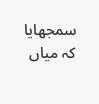سمجھایا کہ میاں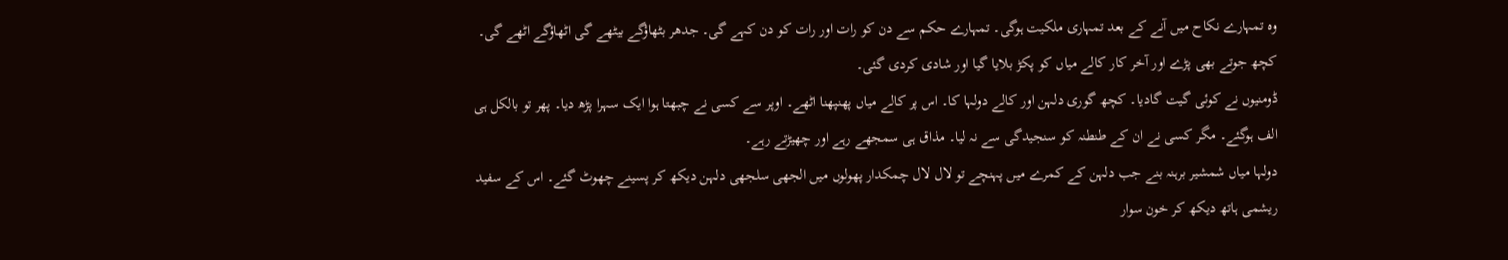وہ تمہارے نکاح میں آنے کے بعد تمہاری ملکیت ہوگی۔ تمہارے حکم سے دن کو رات اور رات کو دن کہے گی۔ جدھر بٹھاؤگے بیٹھے گی اٹھاؤگے اٹھے گی۔
کچھ جوتے بھی پڑے اور آخر کار کالے میاں کو پکڑ بلایا گیا اور شادی کردی گئی۔
ڈومنیوں نے کوئی گیت گادیا۔ کچھ گوری دلہن اور کالے دولہا کا۔ اس پر کالے میاں پھنپھنا اٹھے۔ اوپر سے کسی نے چبھتا ہوا ایک سہرا پڑھ دیا۔ پھر تو بالکل ہی الف ہوگئے۔ مگر کسی نے ان کے طنطنہ کو سنجیدگی سے نہ لیا۔ مذاق ہی سمجھے رہے اور چھیڑتے رہے۔
دولہا میاں شمشیر برہنہ بنے جب دلہن کے کمرے میں پہنچے تو لال لال چمکدار پھولوں میں الجھی سلجھی دلہن دیکھ کر پسینے چھوٹ گئے۔ اس کے سفید ریشمی ہاتھ دیکھ کر خون سوار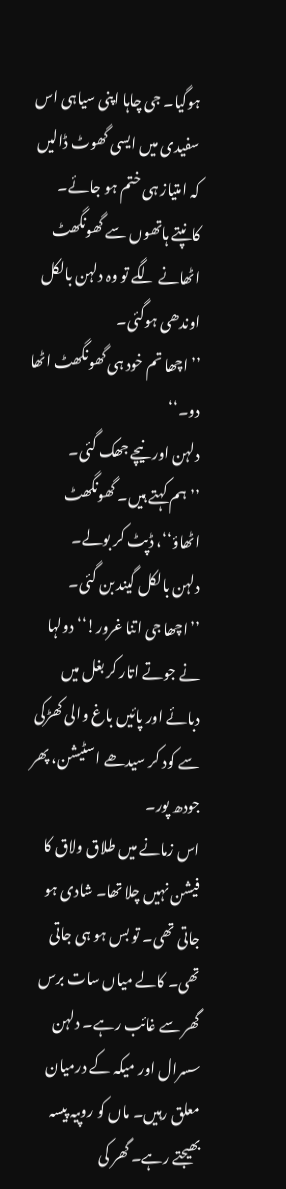ہوگیا۔ جی چاہا اپنی سیاہی اس سفیدی میں ایسی گھوٹ ڈالیں کہ امتیاز ہی ختم ہو جائے۔
کانپتے ہاتھوں سے گھونگھٹ اٹھانے لگے تو وہ دلہن بالکل اوندھی ہوگئی۔
’’اچھا تم خود ہی گھونگھٹ اٹھا دو۔‘‘
دلہن اور نیچے جھک گئی۔
’’ہم کہتے ہیں۔ گھونگھٹ اٹھاؤ‘‘، ڈپٹ کر بولے۔
دلہن بالکل گیند بن گئی۔
’’اچھا جی اتنا غرور!‘‘ دولہا نے جوتے اتار کر بغل میں دبائے اور پائیں باغ والی کھڑکی سے کود کر سیدھے اسٹیشن، پھر جودھ پور۔
اس زمانے میں طلاق ولاق کا فیشن نہیں چلا تھا۔ شادی ہو جاتی تھی۔ تو بس ہو ہی جاتی تھی۔ کالے میاں سات برس گھر سے غائب رہے۔ دلہن سسرال اور میکہ کے درمیان معلق رہیں۔ ماں کو روپیہ پیسہ بھیجتے رہے۔ گھر کی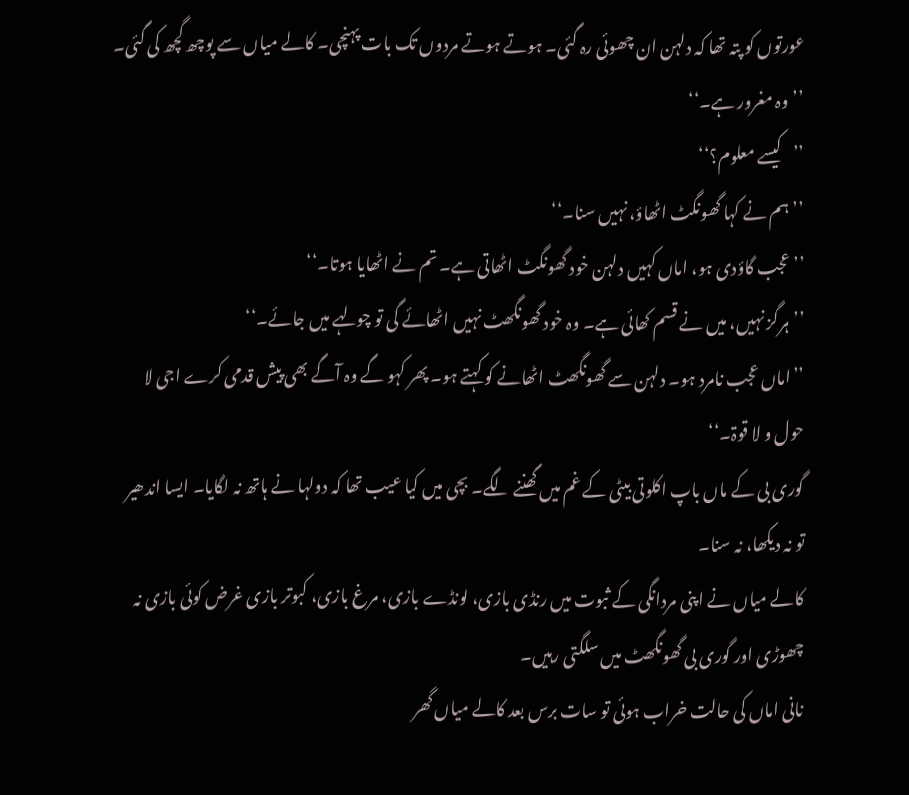عورتوں کو پتہ تھا کہ دلہن ان چھوئی رہ گئی۔ ہوتے ہوتے مردوں تک بات پہنچی۔ کالے میاں سے پوچھ گچھ کی گئی۔
’’وہ مغرور ہے۔‘‘
’’کیسے معلوم؟‘‘
’’ہم نے کہا گھونگٹ اٹھاؤ، نہیں سنا۔‘‘
’’عجب گاؤدی ہو، اماں کہیں دلہن خود گھونگٹ اٹھاتی ہے۔ تم نے اٹھایا ہوتا۔‘‘
’’ہرگز نہیں، میں نے قسم کھائی ہے۔ وہ خود گھونگھٹ نہیں اٹھائے گی تو چولہے میں جائے۔‘‘
’’اماں عجب نامرد ہو۔ دلہن سے گھونگھٹ اٹھانے کو کہتے ہو۔ پھر کہو گے وہ آگے بھی پیش قدمی کرے اجی لا حول و لا قوۃ۔‘‘
گوری بی کے ماں باپ اکلوتی بیٹی کے غم میں گھننے لگے۔ بچی میں کیا عیب تھا کہ دولہا نے ہاتھ نہ لگایا۔ ایسا اندھیر تو نہ دیکھا، نہ سنا۔
کالے میاں نے اپنی مردانگی کے ثبوت میں رنڈی بازی، لونڈے بازی، مرغ بازی، کبوتر بازی غرض کوئی بازی نہ چھوڑی اور گوری بی گھونگھٹ میں سلگتی رہیں۔
نانی اماں کی حالت خراب ہوئی تو سات برس بعد کالے میاں گھر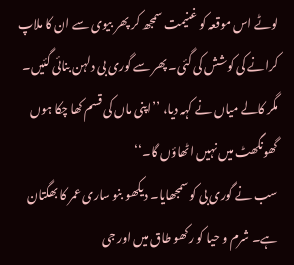لوٹے اس موقعہ کو غنیمت سمجھ کر پھر بیوی سے ان کا ملاپ کرانے کی کوشش کی گئی۔ پھر سے گوری بی دلہن بنائی گئیں۔ مگر کالے میاں نے کہہ دیا، ’’اپنی ماں کی قسم کھا چکا ہوں گھونگھٹ میں نہیں اٹھاؤں گا۔‘‘
سب نے گوری بی کو سمجھایا۔ دیکھو بنو ساری عمر کا بھگتان ہے۔ شرم و حیا کو رکھو طاق میں اور جی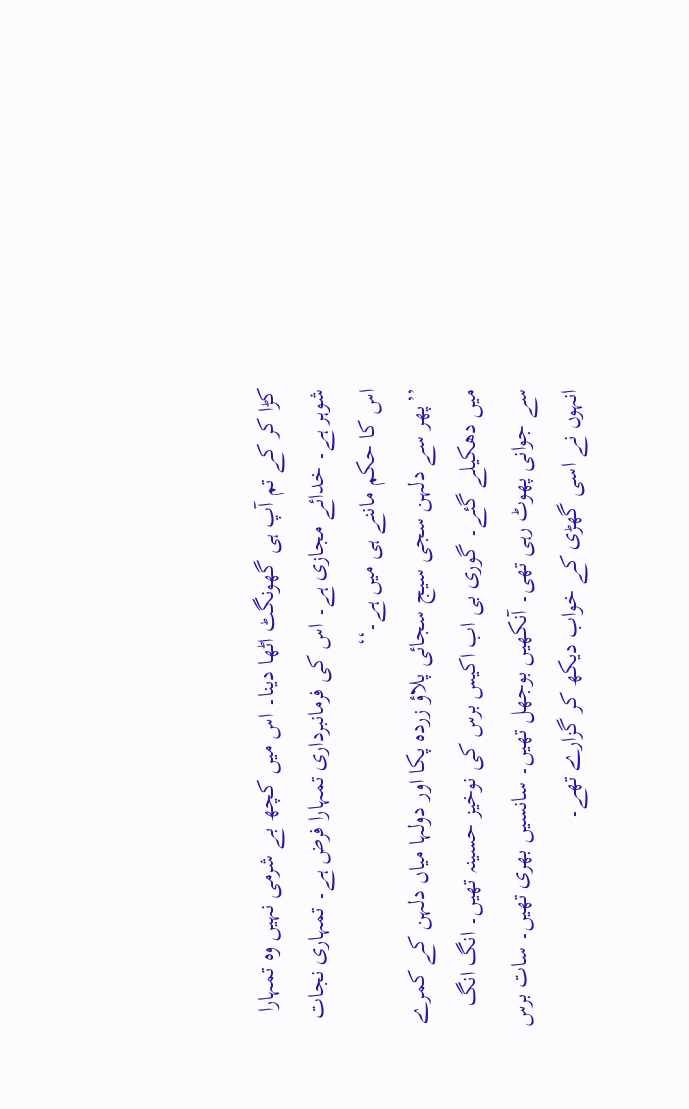کڑا کر کے تم آپ ہی گھونگٹ اٹھا دینا۔ اس میں کچھ بے شرمی نہیں وہ تمہارا شوہر ہے۔ خدائے مجازی ہے۔ اس کی فرمانبرداری تمہارا فرض ہے۔ تمہاری نجات اس کا حکم ماننے ہی میں ہے۔‘‘
’’پھر سے دلہن سجی سیج سجائی پلاؤ زردہ پکا اور دولہا میاں دلہن کے کمرے میں دھکیلے گئے۔ گوری بی اب اکیس برس کی نوخیز حسینہ تھیں۔ انگ انگ سے جوانی پھوٹ رہی تھی۔ آنکھیں بوجھل تھیں۔ سانسیں بھری تھیں۔ سات برس انہوں نے اسی گھڑی کے خواب دیکھ کر گزارے تھے۔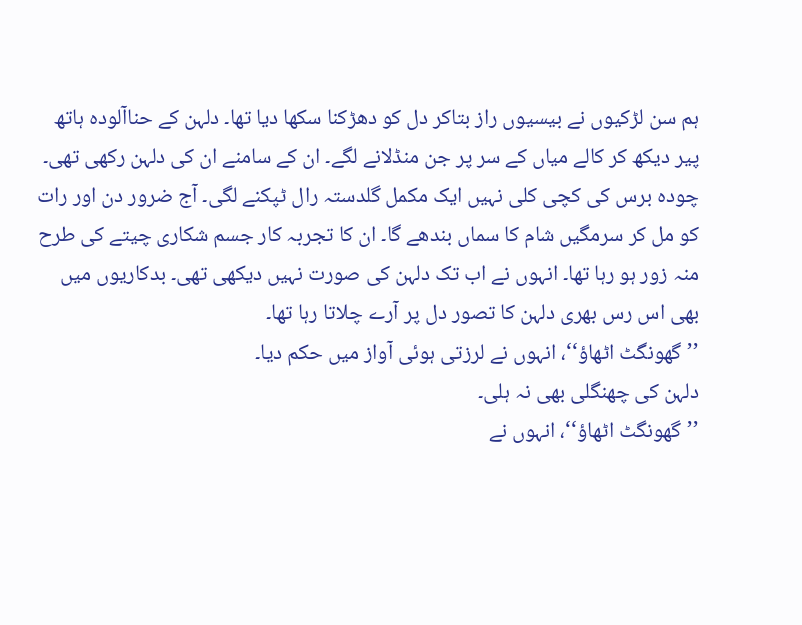ہم سن لڑکیوں نے بیسیوں راز بتاکر دل کو دھڑکنا سکھا دیا تھا۔ دلہن کے حناآلودہ ہاتھ پیر دیکھ کر کالے میاں کے سر پر جن منڈلانے لگے۔ ان کے سامنے ان کی دلہن رکھی تھی۔ چودہ برس کی کچی کلی نہیں ایک مکمل گلدستہ رال ٹپکنے لگی۔ آج ضرور دن اور رات کو مل کر سرمگیں شام کا سماں بندھے گا۔ ان کا تجربہ کار جسم شکاری چیتے کی طرح منہ زور ہو رہا تھا۔ انہوں نے اب تک دلہن کی صورت نہیں دیکھی تھی۔ بدکاریوں میں بھی اس رس بھری دلہن کا تصور دل پر آرے چلاتا رہا تھا۔
’’گھونگٹ اٹھاؤ‘‘، انہوں نے لرزتی ہوئی آواز میں حکم دیا۔
دلہن کی چھنگلی بھی نہ ہلی۔
’’گھونگٹ اٹھاؤ‘‘، انہوں نے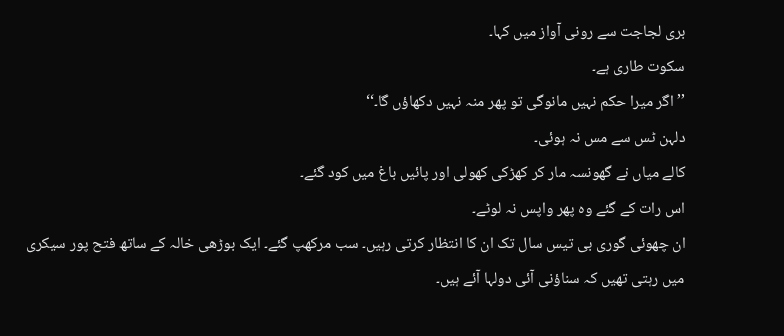بری لجاجت سے رونی آواز میں کہا۔
سکوت طاری ہے۔
’’اگر میرا حکم نہیں مانوگی تو پھر منہ نہیں دکھاؤں گا۔‘‘
دلہن ٹس سے مس نہ ہوئی۔
کالے میاں نے گھونسہ مار کر کھڑکی کھولی اور پائیں باغ میں کود گئے۔
اس رات کے گئے وہ پھر واپس نہ لوٹے۔
ان چھوئی گوری بی تیس سال تک ان کا انتظار کرتی رہیں۔ سب مرکھپ گئے۔ ایک بوڑھی خالہ کے ساتھ فتح پور سیکری میں رہتی تھیں کہ سناؤنی آئی دولہا آئے ہیں۔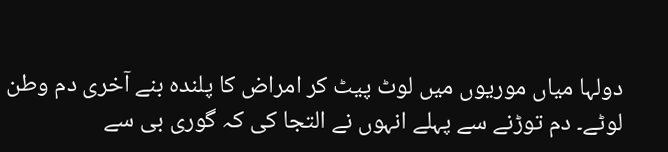دولہا میاں موریوں میں لوٹ پیٹ کر امراض کا پلندہ بنے آخری دم وطن لوٹے۔ دم توڑنے سے پہلے انہوں نے التجا کی کہ گوری بی سے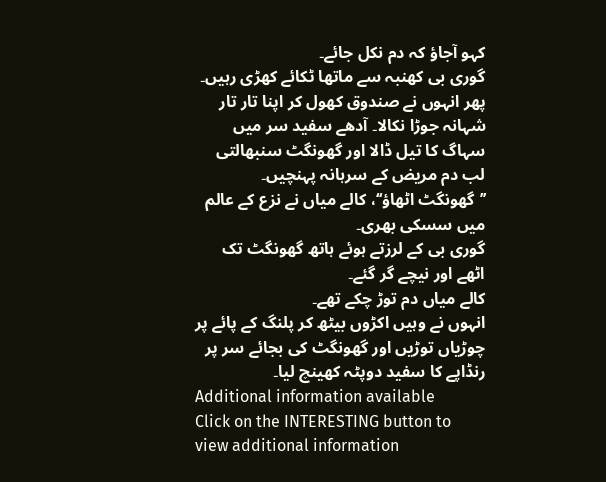کہو آجاؤ کہ دم نکل جائے۔
گوری بی کھنبہ سے ماتھا ٹکائے کھڑی رہیں۔ پھر انہوں نے صندوق کھول کر اپنا تار تار شہانہ جوڑا نکالا۔ آدھے سفید سر میں سہاگ کا تیل ڈالا اور گھونگٹ سنبھالتی لب دم مریض کے سرہانہ پہنچیں۔
’’گھونگٹ اٹھاؤ‘‘، کالے میاں نے نزع کے عالم میں سسکی بھری۔
گوری بی کے لرزتے ہوئے ہاتھ گھونگٹ تک اٹھے اور نیچے گر گئے۔
کالے میاں دم توڑ چکے تھے۔
انہوں نے وہیں اکڑوں بیٹھ کر پلنگ کے پائے پر چوڑیاں توڑیں اور گھونگٹ کی بجائے سر پر رنڈاپے کا سفید دوپٹہ کھینچ لیا۔
Additional information available
Click on the INTERESTING button to view additional information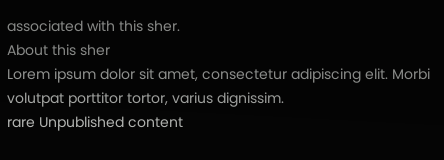associated with this sher.
About this sher
Lorem ipsum dolor sit amet, consectetur adipiscing elit. Morbi volutpat porttitor tortor, varius dignissim.
rare Unpublished content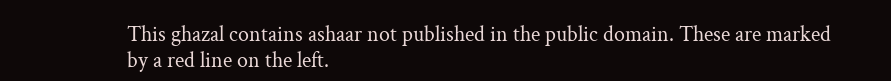This ghazal contains ashaar not published in the public domain. These are marked by a red line on the left.